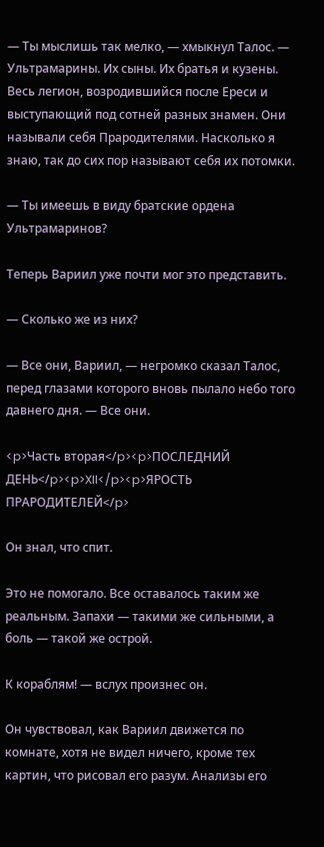— Ты мыслишь так мелко, — хмыкнул Талос. — Ультрамарины. Их сыны. Их братья и кузены. Весь легион, возродившийся после Ереси и выступающий под сотней разных знамен. Они называли себя Прародителями. Насколько я знаю, так до сих пор называют себя их потомки.

— Ты имеешь в виду братские ордена Ультрамаринов?

Теперь Вариил уже почти мог это представить.

— Сколько же из них?

— Все они, Вариил, — негромко сказал Талос, перед глазами которого вновь пылало небо того давнего дня. — Все они.

<p>Часть вторая</p><p>ПОСЛЕДНИЙ ДЕНЬ</p><p>XII</p><p>ЯРОСТЬ ПРАРОДИТЕЛЕЙ</p>

Он знал, что спит.

Это не помогало. Все оставалось таким же реальным. Запахи — такими же сильными, а боль — такой же острой.

К кораблям! — вслух произнес он.

Он чувствовал, как Вариил движется по комнате, хотя не видел ничего, кроме тех картин, что рисовал его разум. Анализы его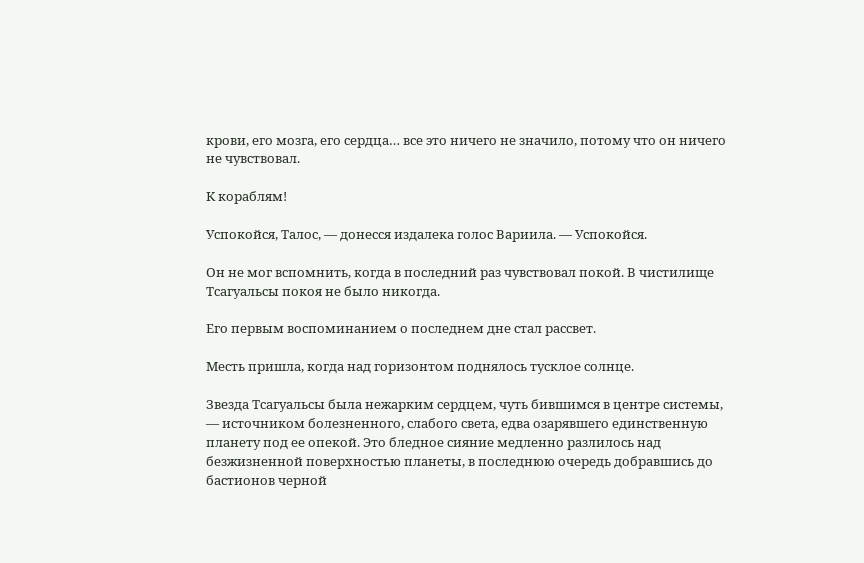крови, его мозга, его сердца… все это ничего не значило, потому что он ничего не чувствовал.

К кораблям!

Успокойся, Талос, — донесся издалека голос Вариила. — Успокойся.

Он не мог вспомнить, когда в последний раз чувствовал покой. В чистилище Тсагуальсы покоя не было никогда.

Его первым воспоминанием о последнем дне стал рассвет.

Месть пришла, когда над горизонтом поднялось тусклое солнце.

Звезда Тсагуальсы была нежарким сердцем, чуть бившимся в центре системы, — источником болезненного, слабого света, едва озарявшего единственную планету под ее опекой. Это бледное сияние медленно разлилось над безжизненной поверхностью планеты, в последнюю очередь добравшись до бастионов черной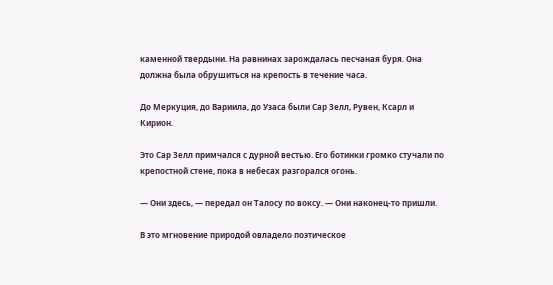каменной твердыни. На равнинах зарождалась песчаная буря. Она должна была обрушиться на крепость в течение часа.

До Меркуция, до Вариила, до Узаса были Сар Зелл, Рувен, Ксарл и Кирион.

Это Сар Зелл примчался с дурной вестью. Его ботинки громко стучали по крепостной стене, пока в небесах разгорался огонь.

— Они здесь, — передал он Талосу по воксу. — Они наконец-то пришли.

В это мгновение природой овладело поэтическое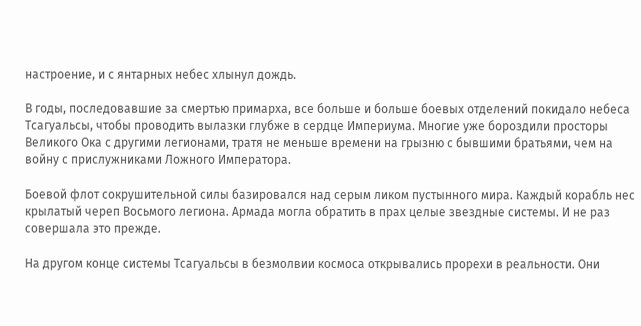настроение, и с янтарных небес хлынул дождь.

В годы, последовавшие за смертью примарха, все больше и больше боевых отделений покидало небеса Тсагуальсы, чтобы проводить вылазки глубже в сердце Империума. Многие уже бороздили просторы Великого Ока с другими легионами, тратя не меньше времени на грызню с бывшими братьями, чем на войну с прислужниками Ложного Императора.

Боевой флот сокрушительной силы базировался над серым ликом пустынного мира. Каждый корабль нес крылатый череп Восьмого легиона. Армада могла обратить в прах целые звездные системы. И не раз совершала это прежде.

На другом конце системы Тсагуальсы в безмолвии космоса открывались прорехи в реальности. Они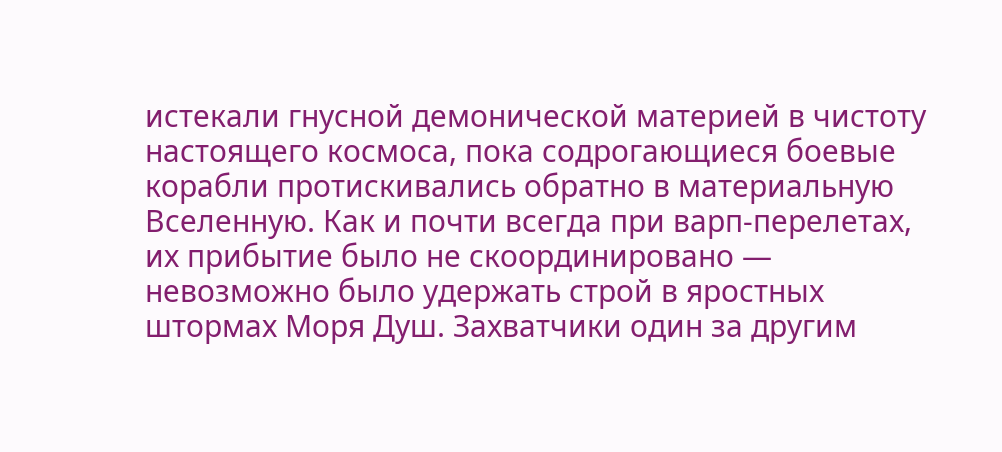истекали гнусной демонической материей в чистоту настоящего космоса, пока содрогающиеся боевые корабли протискивались обратно в материальную Вселенную. Как и почти всегда при варп-перелетах, их прибытие было не скоординировано — невозможно было удержать строй в яростных штормах Моря Душ. Захватчики один за другим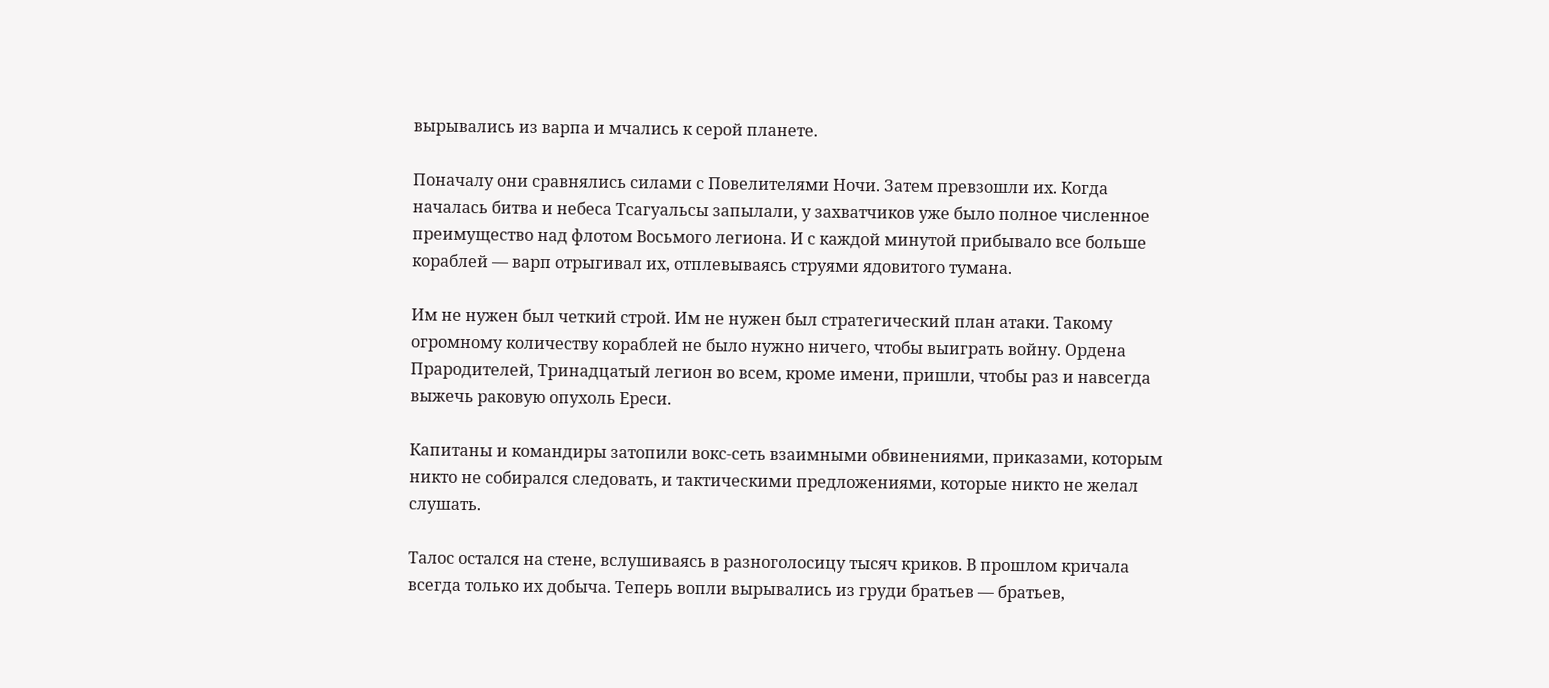вырывались из варпа и мчались к серой планете.

Поначалу они сравнялись силами с Повелителями Ночи. Затем превзошли их. Когда началась битва и небеса Тсагуальсы запылали, у захватчиков уже было полное численное преимущество над флотом Восьмого легиона. И с каждой минутой прибывало все больше кораблей — варп отрыгивал их, отплевываясь струями ядовитого тумана.

Им не нужен был четкий строй. Им не нужен был стратегический план атаки. Такому огромному количеству кораблей не было нужно ничего, чтобы выиграть войну. Ордена Прародителей, Тринадцатый легион во всем, кроме имени, пришли, чтобы раз и навсегда выжечь раковую опухоль Ереси.

Капитаны и командиры затопили вокс-сеть взаимными обвинениями, приказами, которым никто не собирался следовать, и тактическими предложениями, которые никто не желал слушать.

Талос остался на стене, вслушиваясь в разноголосицу тысяч криков. В прошлом кричала всегда только их добыча. Теперь вопли вырывались из груди братьев — братьев,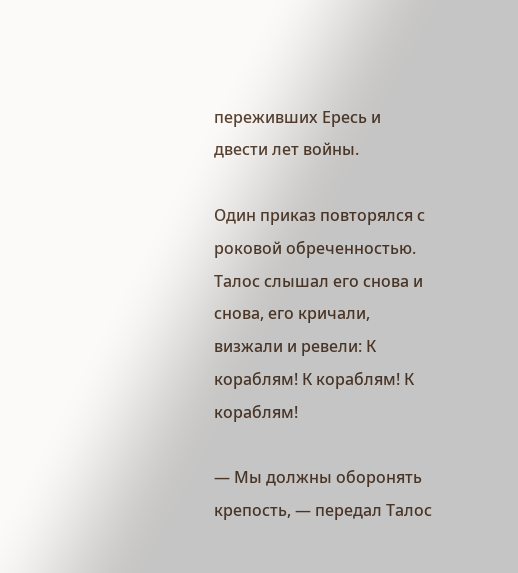переживших Ересь и двести лет войны.

Один приказ повторялся с роковой обреченностью. Талос слышал его снова и снова, его кричали, визжали и ревели: К кораблям! К кораблям! К кораблям!

— Мы должны оборонять крепость, — передал Талос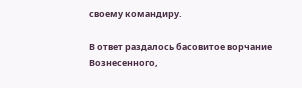своему командиру.

В ответ раздалось басовитое ворчание Вознесенного,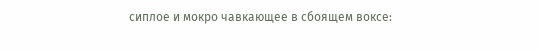сиплое и мокро чавкающее в сбоящем воксе: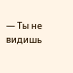— Ты не видишь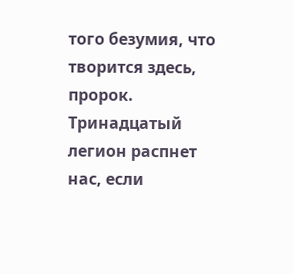того безумия, что творится здесь, пророк. Тринадцатый легион распнет нас, если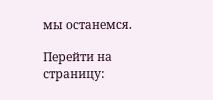мы останемся.

Перейти на страницу: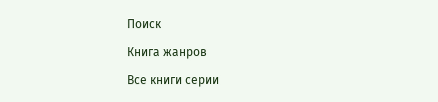Поиск

Книга жанров

Все книги серии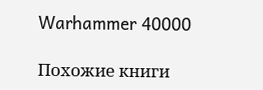Warhammer 40000

Похожие книги